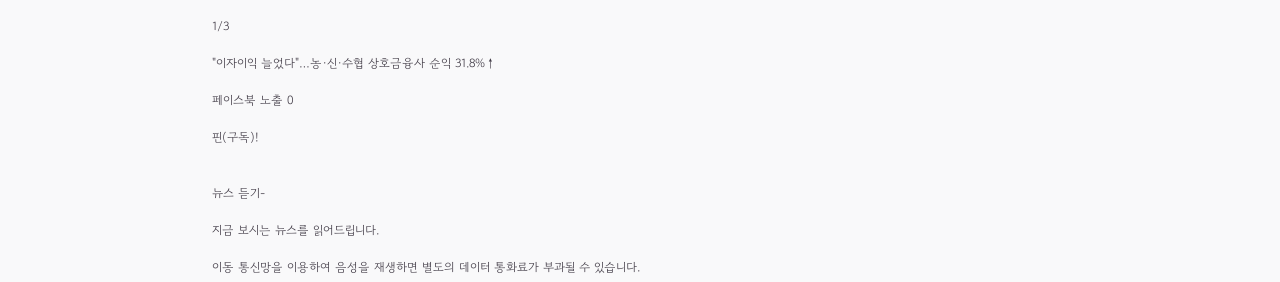1/3

"이자이익 늘었다"…농·신·수협 상호금융사 순익 31.8%↑

페이스북 노출 0

핀(구독)!


뉴스 듣기-

지금 보시는 뉴스를 읽어드립니다.

이동 통신망을 이용하여 음성을 재생하면 별도의 데이터 통화료가 부과될 수 있습니다.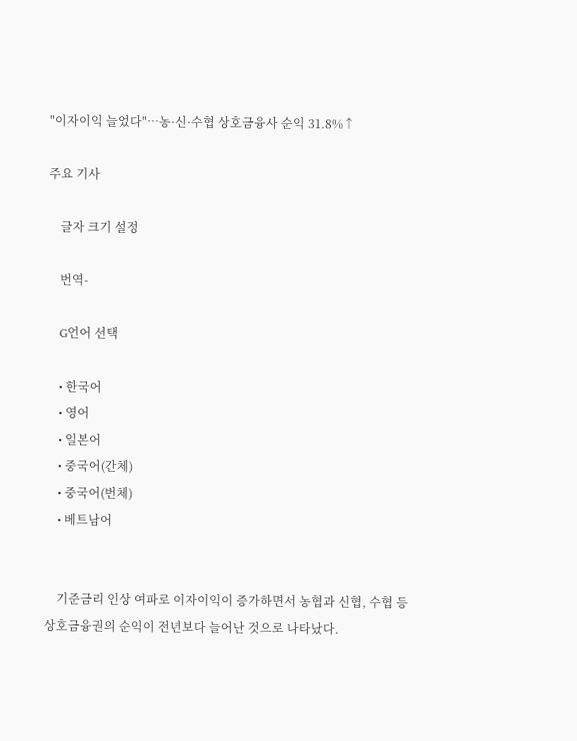"이자이익 늘었다"…농·신·수협 상호금융사 순익 31.8%↑

주요 기사

    글자 크기 설정

    번역-

    G언어 선택

    • 한국어
    • 영어
    • 일본어
    • 중국어(간체)
    • 중국어(번체)
    • 베트남어


    기준금리 인상 여파로 이자이익이 증가하면서 농협과 신협, 수협 등 상호금융권의 순익이 전년보다 늘어난 것으로 나타났다.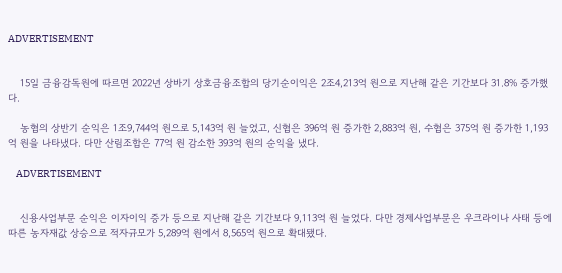ADVERTISEMENT


    15일 금융감독원에 따르면 2022년 상바기 상호금융조합의 당기순이익은 2조4,213억 원으로 지난해 같은 기간보다 31.8% 증가했다.

    농협의 상반기 순익은 1조9,744억 원으로 5,143억 원 늘었고, 신협은 396억 원 증가한 2,883억 원, 수협은 375억 원 증가한 1,193억 원을 나타냈다. 다만 산림조합은 77억 원 감소한 393억 원의 순익을 냈다.

    ADVERTISEMENT


    신용사업부문 순익은 이자이익 증가 등으로 지난해 같은 기간보다 9,113억 원 늘었다. 다만 경제사업부문은 우크라이나 사태 등에 따른 농자재값 상승으로 적자규모가 5,289억 원에서 8,565억 원으로 확대됐다.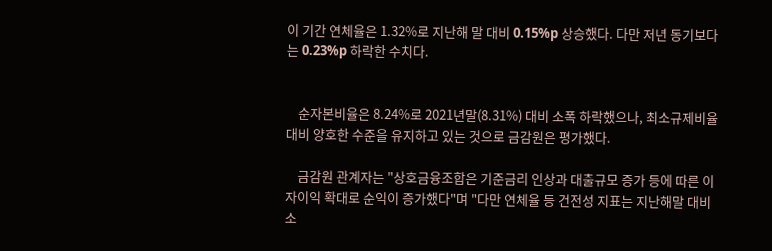이 기간 연체율은 1.32%로 지난해 말 대비 0.15%p 상승했다. 다만 저년 동기보다는 0.23%p 하락한 수치다.


    순자본비율은 8.24%로 2021년말(8.31%) 대비 소폭 하락했으나, 최소규제비율 대비 양호한 수준을 유지하고 있는 것으로 금감원은 평가했다.

    금감원 관계자는 "상호금융조합은 기준금리 인상과 대출규모 증가 등에 따른 이자이익 확대로 순익이 증가했다"며 "다만 연체율 등 건전성 지표는 지난해말 대비 소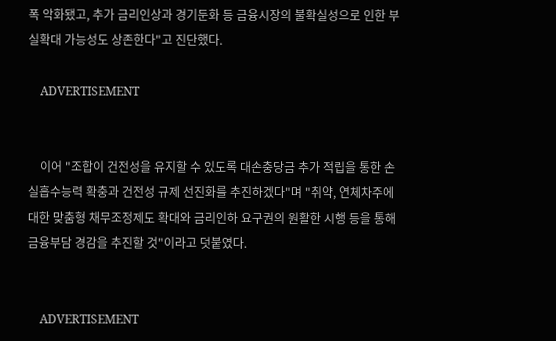폭 악화됐고, 추가 금리인상과 경기둔화 등 금융시장의 불확실성으로 인한 부실확대 가능성도 상존한다"고 진단했다.

    ADVERTISEMENT


    이어 "조합이 건전성을 유지할 수 있도록 대손충당금 추가 적립을 통한 손실흡수능력 확충과 건전성 규제 선진화를 추진하겠다"며 "취약, 연체차주에 대한 맞춤형 채무조정제도 확대와 금리인하 요구권의 원활한 시행 등을 통해 금융부담 경감을 추진할 것"이라고 덧붙였다.


    ADVERTISEMENT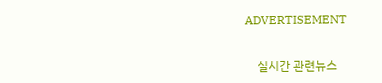ADVERTISEMENT


    실시간 관련뉴스